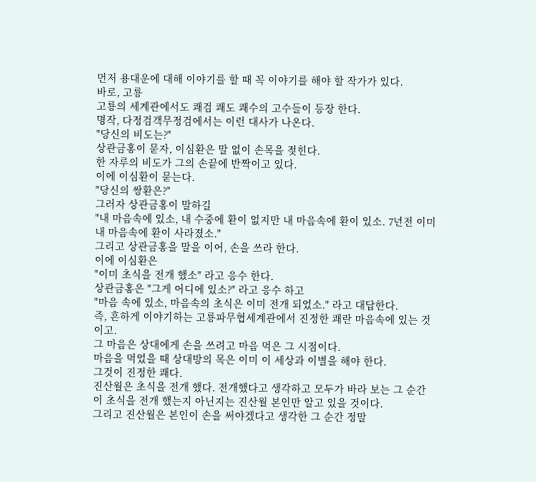먼저 용대운에 대해 이야기를 할 때 꼭 이야기를 해야 할 작가가 있다.
바로, 고룡
고룡의 세계관에서도 쾌검 쾌도 쾌수의 고수들이 등장 한다.
명작, 다정검객무정검에서는 이런 대사가 나온다.
"당신의 비도는?"
상관금홍이 묻자, 이심환은 말 없이 손목을 젖힌다.
한 자루의 비도가 그의 손끝에 반짝이고 있다.
이에 이심환이 묻는다.
"당신의 쌍환은?"
그러자 상관금홍이 말하길
"내 마음속에 있소, 내 수중에 환이 없지만 내 마음속에 환이 있소. 7년전 이미 내 마음속에 환이 사라졌소."
그리고 상관금홍을 말을 이어, 손을 쓰라 한다.
이에 이심환은
"이미 초식을 전개 했소" 라고 응수 한다.
상관금홍은 "그게 어디에 있소?" 라고 응수 하고
"마음 속에 있소, 마음속의 초식은 이미 전개 되었소." 라고 대답한다.
즉, 흔하게 이야기하는 고룡파무협세계관에서 진정한 쾌란 마음속에 있는 것이고.
그 마음은 상대에게 손을 쓰려고 마음 먹은 그 시점이다.
마음을 먹었을 때 상대방의 목은 이미 이 세상과 이별을 해야 한다.
그것이 진정한 쾌다.
진산월은 초식을 전개 했다. 전개했다고 생각하고 모두가 바라 보는 그 순간이 초식을 전개 했는지 아닌지는 진산월 본인만 알고 있을 것이다.
그리고 진산월은 본인이 손을 써야겠다고 생각한 그 순간 정말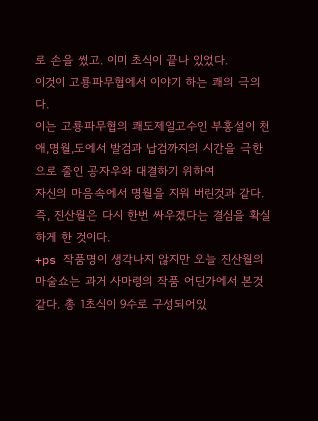로 손을 썼고. 이미 초식이 끝나 있었다.
이것이 고룡파무협에서 이야기 하는 쾌의 극의다.
이는 고룡파무협의 쾌도제일고수인 부홍설이 천애,명월,도에서 발검과 납검까지의 시간을 극한으로 줄인 공자우와 대결하기 위하여
자신의 마음속에서 명월을 지워 버린것과 같다.
즉, 진산월은 다시 한번 싸우겠다는 결심을 확실하게 한 것이다.
+ps 작품명이 생각나지 않지만 오늘 진산월의 마술쇼는 과거 사마령의 작품 어딘가에서 본것같다. 총 1초식이 9수로 구성되어있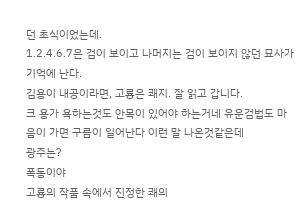던 초식이었는데.
1.2.4.6.7은 검이 보이고 나머지는 검이 보이지 않던 묘사가 기억에 난다.
김용이 내공이라면, 고룡은 쾌지. 잘 읽고 갑니다.
크 용가 욕하는것도 안목이 있어야 하는거네 유운검법도 마음이 가면 구름이 일어난다 이런 말 나온것같은데
광주는?
폭동이야
고룡의 작품 속에서 진정한 쾌의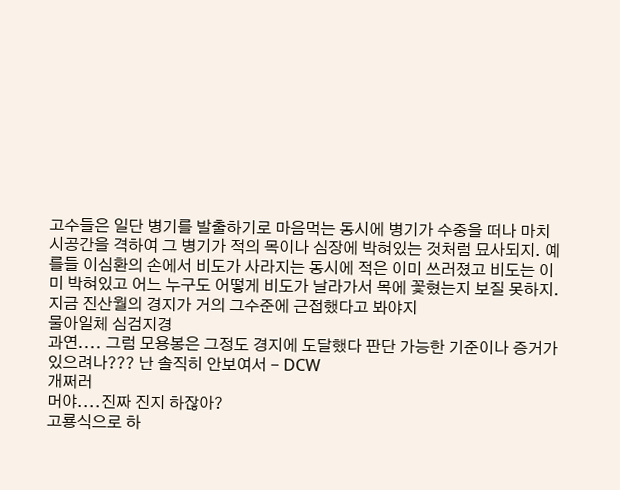고수들은 일단 병기를 발출하기로 마음먹는 동시에 병기가 수중을 떠나 마치 시공간을 격하여 그 병기가 적의 목이나 심장에 박혀있는 것처럼 묘사되지. 예를들 이심환의 손에서 비도가 사라지는 동시에 적은 이미 쓰러졌고 비도는 이미 박혀있고 어느 누구도 어떻게 비도가 날라가서 목에 꽃혔는지 보질 못하지.
지금 진산월의 경지가 거의 그수준에 근접했다고 봐야지
물아일체 심검지경
과연.... 그럼 모용봉은 그정도 경지에 도달했다 판단 가능한 기준이나 증거가 있으려나??? 난 솔직히 안보여서 - DCW
개쩌러
머야....진짜 진지 하잖아?
고룡식으로 하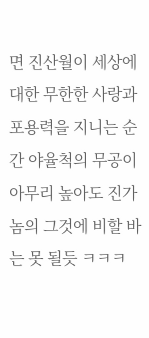면 진산월이 세상에 대한 무한한 사랑과 포용력을 지니는 순간 야율척의 무공이 아무리 높아도 진가놈의 그것에 비할 바는 못 될듯 ㅋㅋㅋ